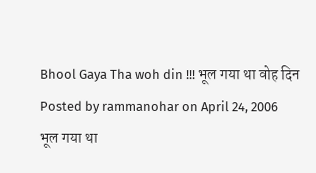Bhool Gaya Tha woh din !!! भूल गया था वोह दिन
Posted by rammanohar on April 24, 2006
भूल गया था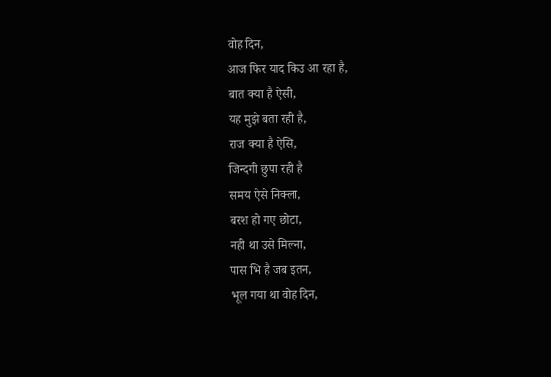वोह दिन,
आज फिर याद किउ आ रहा है,
बात क्या है ऐसी,
यह मुझे बता रही है,
राज क्या है ऐसि,
जिन्दगी छुपा रही है
समय ऐसे निक्ला,
बरश हो गए छोटा,
नही था उसे मिल्ना,
पास भि है जब इतन,
भूल गया था वोह दिन,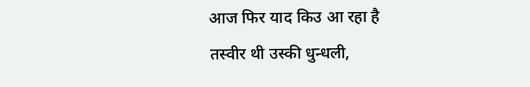आज फिर याद किउ आ रहा है
तस्वीर थी उस्की धुन्धली,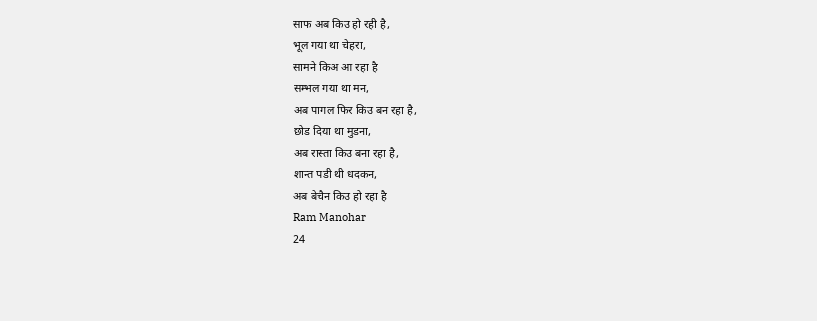साफ अब किउ हो रही है,
भूल गया था चेहरा,
सामने किअ आ रहा है
सम्भल गया था मन,
अब पागल फिर किउ बन रहा है,
छोड दिया था मुडना,
अब रास्ता किउ बना रहा है,
शान्त पडी थी धदकन,
अब बेचैन किउ हो रहा है
Ram Manohar
24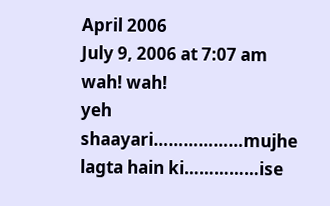April 2006
July 9, 2006 at 7:07 am
wah! wah!
yeh shaayari………………mujhe lagta hain ki……………ise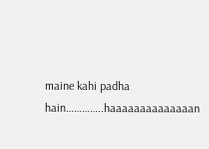maine kahi padha hain…………..haaaaaaaaaaaaaan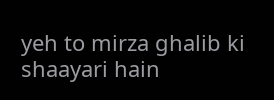yeh to mirza ghalib ki shaayari hain